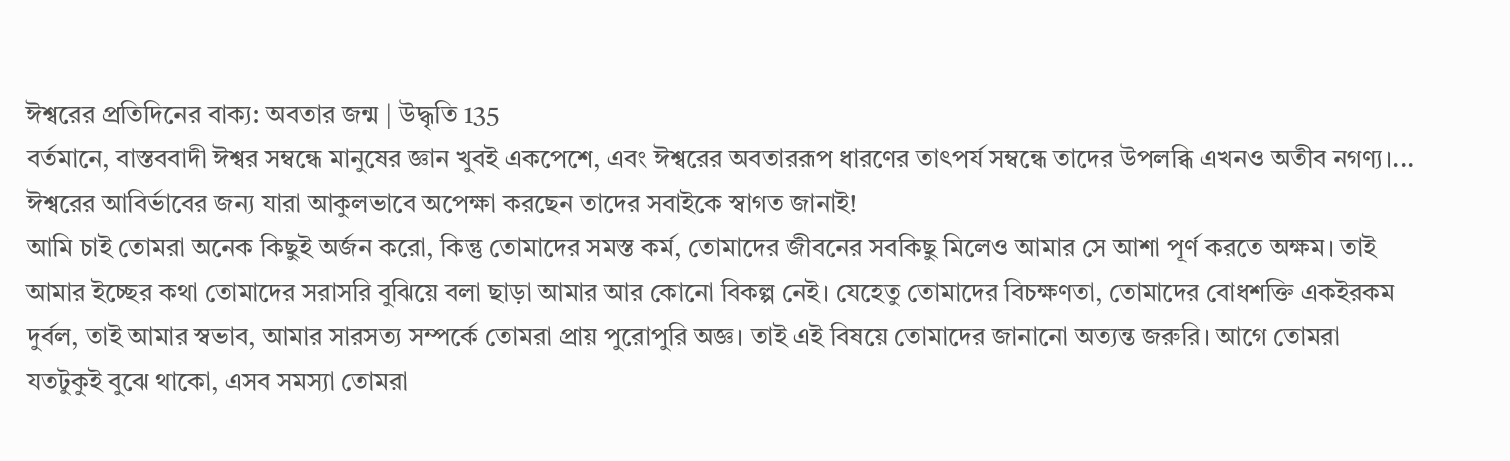ঈশ্বরের প্রতিদিনের বাক্য: অবতার জন্ম | উদ্ধৃতি 135
বর্তমানে, বাস্তববাদী ঈশ্বর সম্বন্ধে মানুষের জ্ঞান খুবই একপেশে, এবং ঈশ্বরের অবতাররূপ ধারণের তাৎপর্য সম্বন্ধে তাদের উপলব্ধি এখনও অতীব নগণ্য।...
ঈশ্বরের আবির্ভাবের জন্য যারা আকুলভাবে অপেক্ষা করছেন তাদের সবাইকে স্বাগত জানাই!
আমি চাই তোমরা অনেক কিছুই অর্জন করো, কিন্তু তোমাদের সমস্ত কর্ম, তোমাদের জীবনের সবকিছু মিলেও আমার সে আশা পূর্ণ করতে অক্ষম। তাই আমার ইচ্ছের কথা তোমাদের সরাসরি বুঝিয়ে বলা ছাড়া আমার আর কোনো বিকল্প নেই। যেহেতু তোমাদের বিচক্ষণতা, তোমাদের বোধশক্তি একইরকম দুর্বল, তাই আমার স্বভাব, আমার সারসত্য সম্পর্কে তোমরা প্রায় পুরোপুরি অজ্ঞ। তাই এই বিষয়ে তোমাদের জানানো অত্যন্ত জরুরি। আগে তোমরা যতটুকুই বুঝে থাকো, এসব সমস্যা তোমরা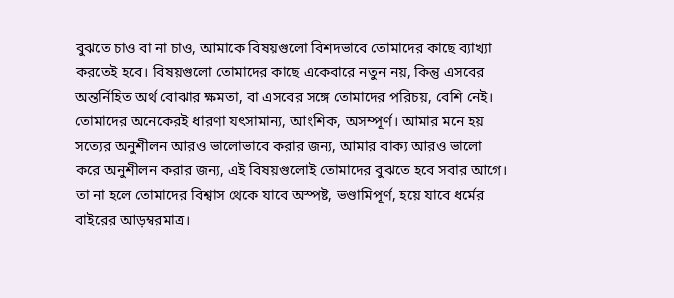বুঝতে চাও বা না চাও, আমাকে বিষয়গুলো বিশদভাবে তোমাদের কাছে ব্যাখ্যা করতেই হবে। বিষয়গুলো তোমাদের কাছে একেবারে নতুন নয়, কিন্তু এসবের অন্তর্নিহিত অর্থ বোঝার ক্ষমতা, বা এসবের সঙ্গে তোমাদের পরিচয়, বেশি নেই। তোমাদের অনেকেরই ধারণা যৎসামান্য, আংশিক, অসম্পূর্ণ। আমার মনে হয় সত্যের অনুশীলন আরও ভালোভাবে করার জন্য, আমার বাক্য আরও ভালো করে অনুশীলন করার জন্য, এই বিষয়গুলোই তোমাদের বুঝতে হবে সবার আগে। তা না হলে তোমাদের বিশ্বাস থেকে যাবে অস্পষ্ট, ভণ্ডামিপূর্ণ, হয়ে যাবে ধর্মের বাইরের আড়ম্বরমাত্র।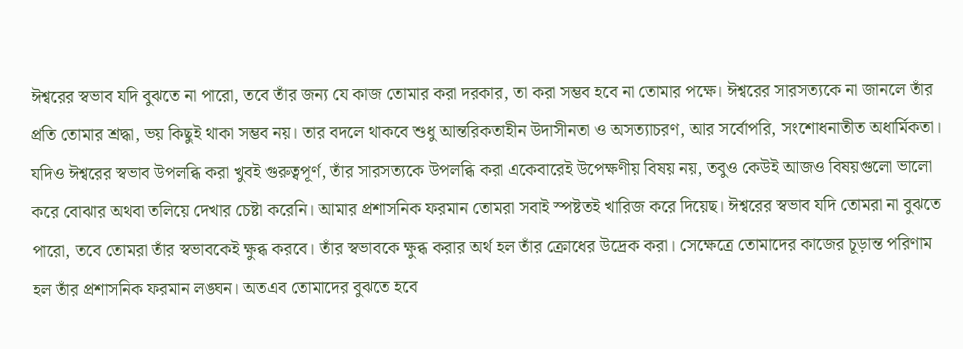ঈশ্বরের স্বভাব যদি বুঝতে না পারো, তবে তাঁর জন্য যে কাজ তোমার করা দরকার, তা করা সম্ভব হবে না তোমার পক্ষে। ঈশ্বরের সারসত্যকে না জানলে তাঁর প্রতি তোমার শ্রদ্ধা, ভয় কিছুই থাকা সম্ভব নয়। তার বদলে থাকবে শুধু আন্তরিকতাহীন উদাসীনতা ও অসত্যাচরণ, আর সর্বোপরি, সংশোধনাতীত অধার্মিকতা। যদিও ঈশ্বরের স্বভাব উপলব্ধি করা খুবই গুরুত্বপূর্ণ, তাঁর সারসত্যকে উপলব্ধি করা একেবারেই উপেক্ষণীয় বিষয় নয়, তবুও কেউই আজও বিষয়গুলো ভালো করে বোঝার অথবা তলিয়ে দেখার চেষ্টা করেনি। আমার প্রশাসনিক ফরমান তোমরা সবাই স্পষ্টতই খারিজ করে দিয়েছ। ঈশ্বরের স্বভাব যদি তোমরা না বুঝতে পারো, তবে তোমরা তাঁর স্বভাবকেই ক্ষুব্ধ করবে। তাঁর স্বভাবকে ক্ষুব্ধ করার অর্থ হল তাঁর ক্রোধের উদ্রেক করা। সেক্ষেত্রে তোমাদের কাজের চূড়ান্ত পরিণাম হল তাঁর প্রশাসনিক ফরমান লঙ্ঘন। অতএব তোমাদের বুঝতে হবে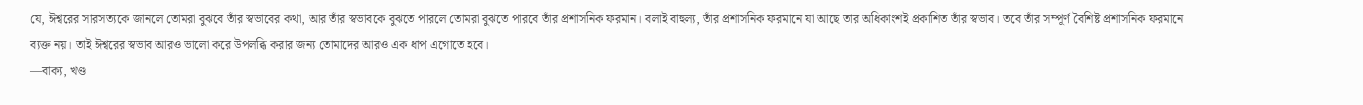যে, ঈশ্বরের সারসত্যকে জানলে তোমরা বুঝবে তাঁর স্বভাবের কথা, আর তাঁর স্বভাবকে বুঝতে পারলে তোমরা বুঝতে পারবে তাঁর প্রশাসনিক ফরমান। বলাই বাহুল্য, তাঁর প্রশাসনিক ফরমানে যা আছে তার অধিকাংশই প্রকাশিত তাঁর স্বভাব। তবে তাঁর সম্পূর্ণ বৈশিষ্ট প্রশাসনিক ফরমানে ব্যক্ত নয়। তাই ঈশ্বরের স্বভাব আরও ভালো করে উপলব্ধি করার জন্য তোমাদের আরও এক ধাপ এগোতে হবে।
—বাক্য, খণ্ড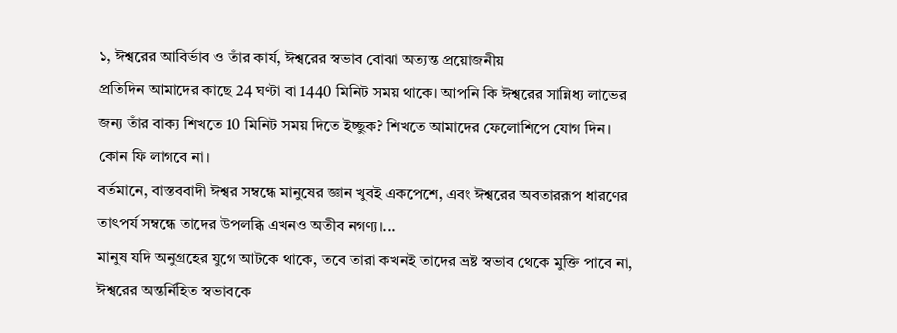১, ঈশ্বরের আবির্ভাব ও তাঁর কার্য, ঈশ্বরের স্বভাব বোঝা অত্যন্ত প্রয়োজনীয়
প্রতিদিন আমাদের কাছে 24 ঘণ্টা বা 1440 মিনিট সময় থাকে। আপনি কি ঈশ্বরের সান্নিধ্য লাভের জন্য তাঁর বাক্য শিখতে 10 মিনিট সময় দিতে ইচ্ছুক? শিখতে আমাদের ফেলোশিপে যোগ দিন। কোন ফি লাগবে না।
বর্তমানে, বাস্তববাদী ঈশ্বর সম্বন্ধে মানুষের জ্ঞান খুবই একপেশে, এবং ঈশ্বরের অবতাররূপ ধারণের তাৎপর্য সম্বন্ধে তাদের উপলব্ধি এখনও অতীব নগণ্য।...
মানুষ যদি অনুগ্রহের যুগে আটকে থাকে, তবে তারা কখনই তাদের ভ্রষ্ট স্বভাব থেকে মুক্তি পাবে না, ঈশ্বরের অন্তর্নিহিত স্বভাবকে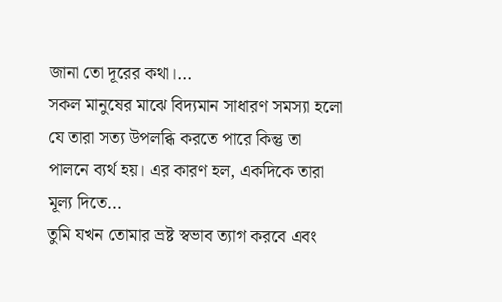জানা তো দূরের কথা।...
সকল মানুষের মাঝে বিদ্যমান সাধারণ সমস্যা হলো যে তারা সত্য উপলব্ধি করতে পারে কিন্তু তা পালনে ব্যর্থ হয়। এর কারণ হল, একদিকে তারা মূল্য দিতে...
তুমি যখন তোমার ভ্রষ্ট স্বভাব ত্যাগ করবে এবং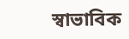স্বাভাবিক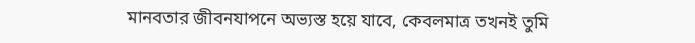মানবতার জীবনযাপনে অভ্যস্ত হয়ে যাবে, কেবলমাত্র তখনই তুমি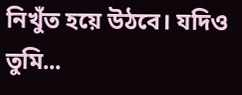নিখুঁত হয়ে উঠবে। যদিও তুমি...